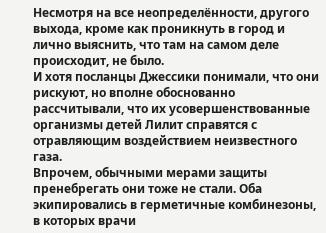Несмотря на все неопределённости, другого выхода, кроме как проникнуть в город и лично выяснить, что там на самом деле происходит, не было.
И хотя посланцы Джессики понимали, что они рискуют, но вполне обоснованно рассчитывали, что их усовершенствованные организмы детей Лилит справятся с отравляющим воздействием неизвестного газа.
Впрочем, обычными мерами защиты пренебрегать они тоже не стали. Оба экипировались в герметичные комбинезоны, в которых врачи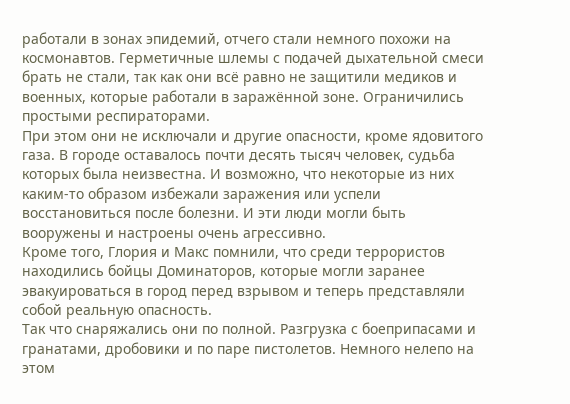работали в зонах эпидемий, отчего стали немного похожи на космонавтов. Герметичные шлемы с подачей дыхательной смеси брать не стали, так как они всё равно не защитили медиков и военных, которые работали в заражённой зоне. Ограничились простыми респираторами.
При этом они не исключали и другие опасности, кроме ядовитого газа. В городе оставалось почти десять тысяч человек, судьба которых была неизвестна. И возможно, что некоторые из них каким-то образом избежали заражения или успели восстановиться после болезни. И эти люди могли быть вооружены и настроены очень агрессивно.
Кроме того, Глория и Макс помнили, что среди террористов находились бойцы Доминаторов, которые могли заранее эвакуироваться в город перед взрывом и теперь представляли собой реальную опасность.
Так что снаряжались они по полной. Разгрузка с боеприпасами и гранатами, дробовики и по паре пистолетов. Немного нелепо на этом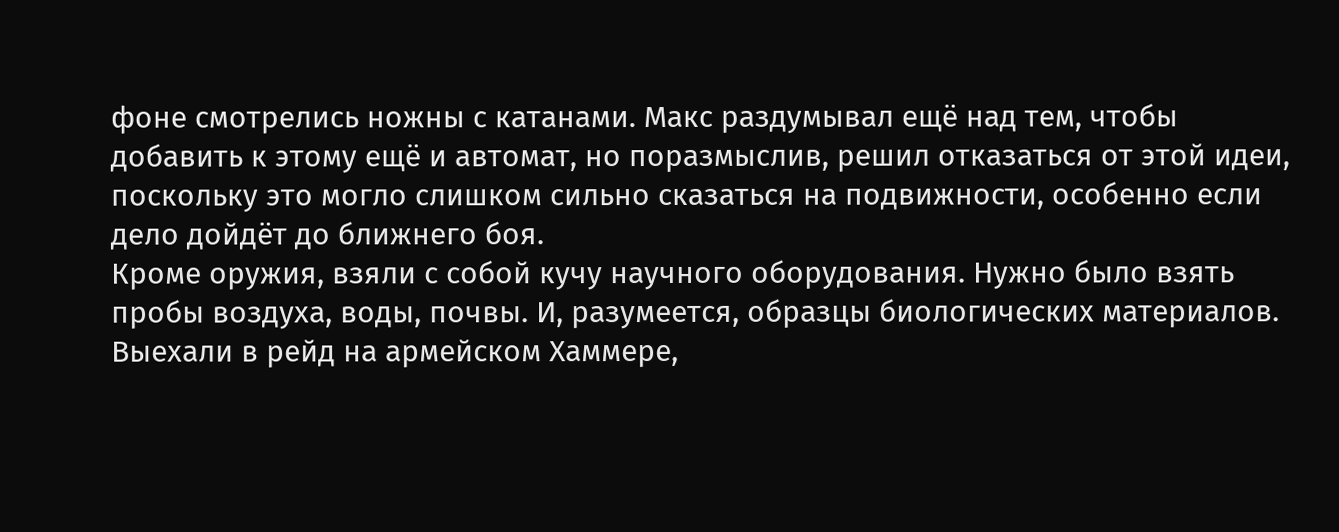фоне смотрелись ножны с катанами. Макс раздумывал ещё над тем, чтобы добавить к этому ещё и автомат, но поразмыслив, решил отказаться от этой идеи, поскольку это могло слишком сильно сказаться на подвижности, особенно если дело дойдёт до ближнего боя.
Кроме оружия, взяли с собой кучу научного оборудования. Нужно было взять пробы воздуха, воды, почвы. И, разумеется, образцы биологических материалов.
Выехали в рейд на армейском Хаммере,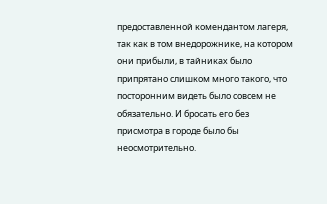предоставленной комендантом лагеря, так как в том внедорожнике, на котором они прибыли, в тайниках было припрятано слишком много такого, что посторонним видеть было совсем не обязательно. И бросать его без присмотра в городе было бы неосмотрительно.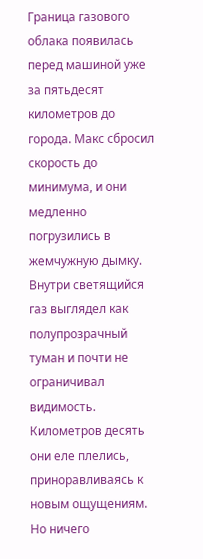Граница газового облака появилась перед машиной уже за пятьдесят километров до города. Макс сбросил скорость до минимума, и они медленно погрузились в жемчужную дымку. Внутри светящийся газ выглядел как полупрозрачный туман и почти не ограничивал видимость.
Километров десять они еле плелись, приноравливаясь к новым ощущениям. Но ничего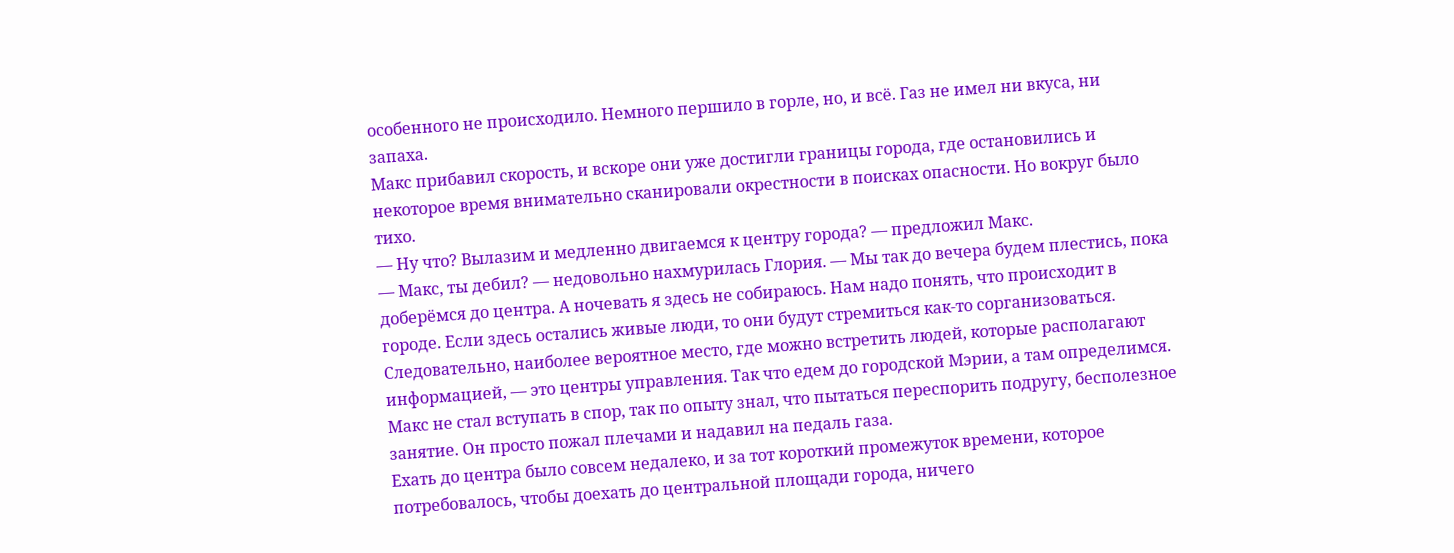особенного не происходило. Немного першило в горле, но, и всё. Газ не имел ни вкуса, ни запаха.
Макс прибавил скорость, и вскоре они уже достигли границы города, где остановились и некоторое время внимательно сканировали окрестности в поисках опасности. Но вокруг было тихо.
— Ну что? Вылазим и медленно двигаемся к центру города? — предложил Макс.
— Макс, ты дебил? — недовольно нахмурилась Глория. — Мы так до вечера будем плестись, пока доберёмся до центра. А ночевать я здесь не собираюсь. Нам надо понять, что происходит в городе. Если здесь остались живые люди, то они будут стремиться как-то сорганизоваться. Следовательно, наиболее вероятное место, где можно встретить людей, которые располагают информацией, — это центры управления. Так что едем до городской Мэрии, а там определимся.
Макс не стал вступать в спор, так по опыту знал, что пытаться переспорить подругу, бесполезное занятие. Он просто пожал плечами и надавил на педаль газа.
Ехать до центра было совсем недалеко, и за тот короткий промежуток времени, которое потребовалось, чтобы доехать до центральной площади города, ничего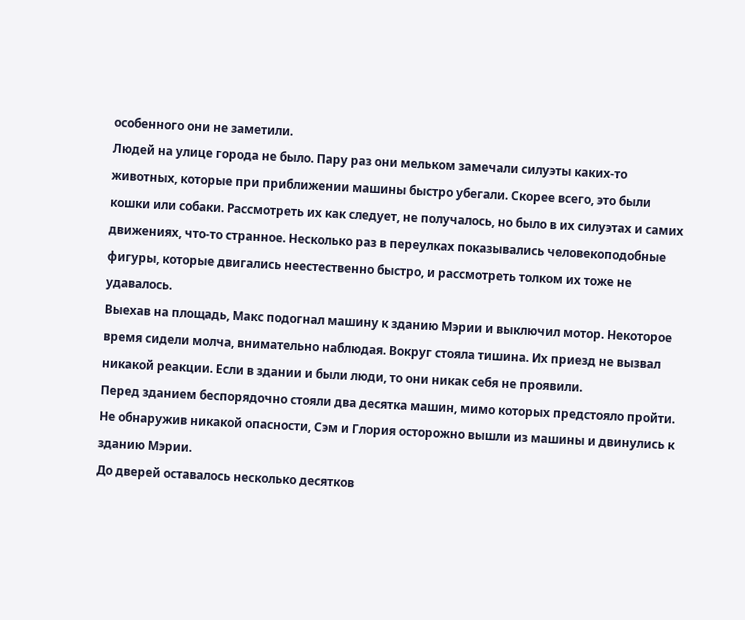особенного они не заметили.
Людей на улице города не было. Пару раз они мельком замечали силуэты каких-то животных, которые при приближении машины быстро убегали. Скорее всего, это были кошки или собаки. Рассмотреть их как следует, не получалось, но было в их силуэтах и самих движениях, что-то странное. Несколько раз в переулках показывались человекоподобные фигуры, которые двигались неестественно быстро, и рассмотреть толком их тоже не удавалось.
Выехав на площадь, Макс подогнал машину к зданию Мэрии и выключил мотор. Некоторое время сидели молча, внимательно наблюдая. Вокруг стояла тишина. Их приезд не вызвал никакой реакции. Если в здании и были люди, то они никак себя не проявили.
Перед зданием беспорядочно стояли два десятка машин, мимо которых предстояло пройти. Не обнаружив никакой опасности, Сэм и Глория осторожно вышли из машины и двинулись к зданию Мэрии.
До дверей оставалось несколько десятков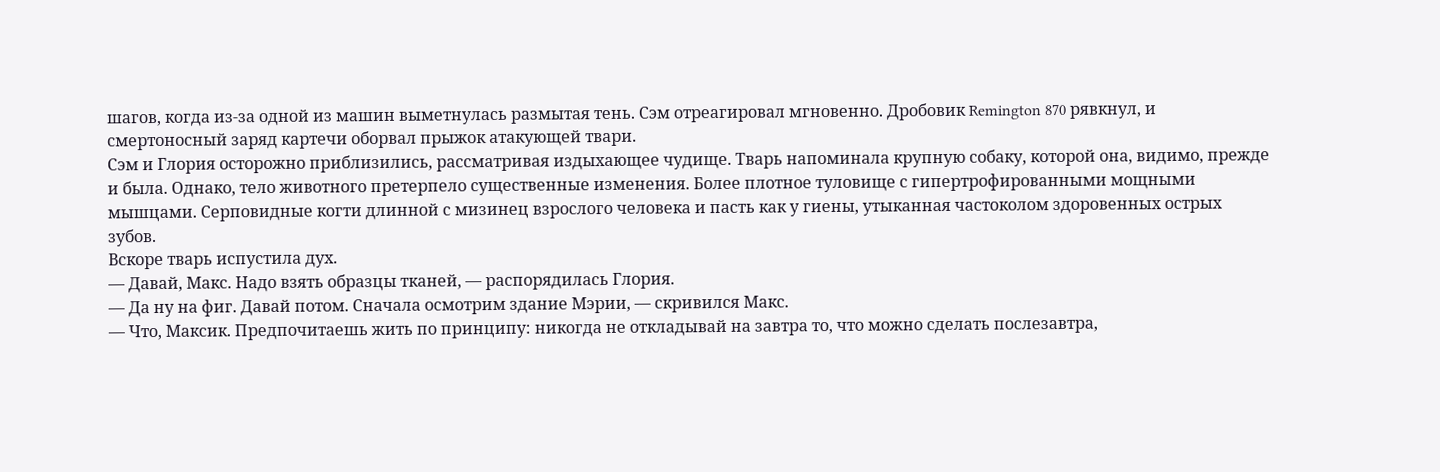шагов, когда из-за одной из машин выметнулась размытая тень. Сэм отреагировал мгновенно. Дробовик Remington 870 рявкнул, и смертоносный заряд картечи оборвал прыжок атакующей твари.
Сэм и Глория осторожно приблизились, рассматривая издыхающее чудище. Тварь напоминала крупную собаку, которой она, видимо, прежде и была. Однако, тело животного претерпело существенные изменения. Более плотное туловище с гипертрофированными мощными мышцами. Серповидные когти длинной с мизинец взрослого человека и пасть как у гиены, утыканная частоколом здоровенных острых зубов.
Вскоре тварь испустила дух.
— Давай, Макс. Надо взять образцы тканей, — распорядилась Глория.
— Да ну на фиг. Давай потом. Сначала осмотрим здание Мэрии, — скривился Макс.
— Что, Максик. Предпочитаешь жить по принципу: никогда не откладывай на завтра то, что можно сделать послезавтра,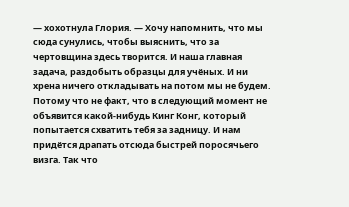— хохотнула Глория. — Хочу напомнить, что мы сюда сунулись, чтобы выяснить, что за чертовщина здесь творится. И наша главная задача, раздобыть образцы для учёных. И ни хрена ничего откладывать на потом мы не будем. Потому что не факт, что в следующий момент не объявится какой-нибудь Кинг Конг, который попытается схватить тебя за задницу. И нам придётся драпать отсюда быстрей поросячьего визга. Так что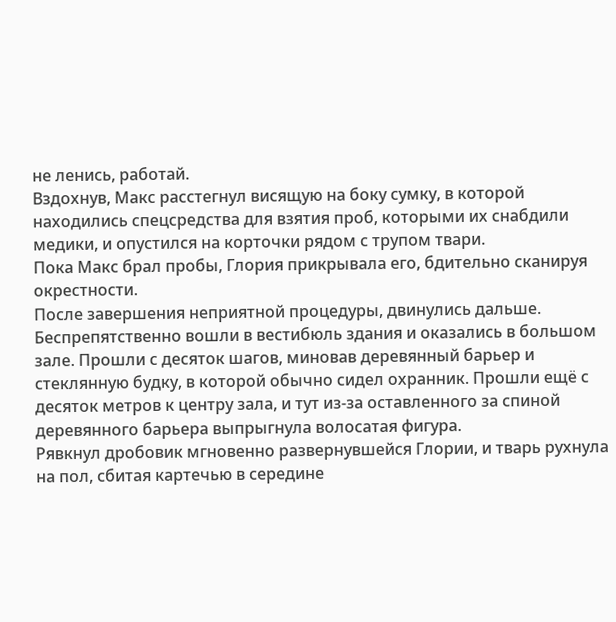не ленись, работай.
Вздохнув, Макс расстегнул висящую на боку сумку, в которой находились спецсредства для взятия проб, которыми их снабдили медики, и опустился на корточки рядом с трупом твари.
Пока Макс брал пробы, Глория прикрывала его, бдительно сканируя окрестности.
После завершения неприятной процедуры, двинулись дальше. Беспрепятственно вошли в вестибюль здания и оказались в большом зале. Прошли с десяток шагов, миновав деревянный барьер и стеклянную будку, в которой обычно сидел охранник. Прошли ещё с десяток метров к центру зала, и тут из-за оставленного за спиной деревянного барьера выпрыгнула волосатая фигура.
Рявкнул дробовик мгновенно развернувшейся Глории, и тварь рухнула на пол, сбитая картечью в середине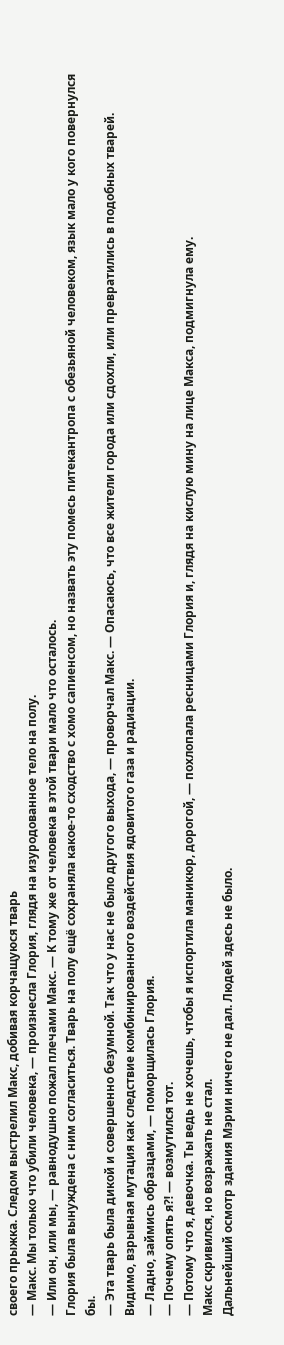своего прыжка. Следом выстрелил Макс, добивая корчащуюся тварь
— Макс. Мы только что убили человека, — произнесла Глория, глядя на изуродованное тело на полу.
— Или он, или мы, — равнодушно пожал плечами Макс. — К тому же от человека в этой твари мало что осталось.
Глория была вынуждена с ним согласиться. Тварь на полу ещё сохраняла какое-то сходство с хомо сапиенсом, но назвать эту помесь питекантропа с обезьяной человеком, язык мало у кого повернулся бы.
— Эта тварь была дикой и совершенно безумной. Так что у нас не было другого выхода, — проворчал Макс. — Опасаюсь, что все жители города или сдохли, или превратились в подобных тварей. Видимо, взрывная мутация как следствие комбинированного воздействия ядовитого газа и радиации.
— Ладно, займись образцами, — поморщилась Глория.
— Почему опять я⁈ — возмутился тот.
— Потому что я, девочка. Ты ведь не хочешь, чтобы я испортила маникюр, дорогой, — похлопала ресницами Глория и, глядя на кислую мину на лице Макса, подмигнула ему.
Макс скривился, но возражать не стал.
Дальнейший осмотр здания Мэрии ничего не дал. Людей здесь не было.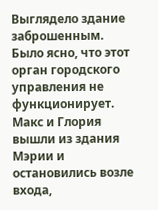Выглядело здание заброшенным. Было ясно, что этот орган городского управления не функционирует.
Макс и Глория вышли из здания Мэрии и остановились возле входа,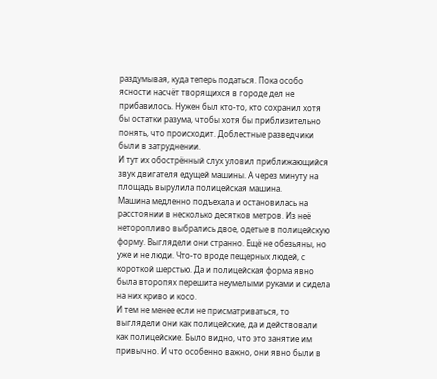раздумывая, куда теперь податься. Пока особо ясности насчёт творящихся в городе дел не прибавилось. Нужен был кто-то, кто сохранил хотя бы остатки разума, чтобы хотя бы приблизительно понять, что происходит. Доблестные разведчики были в затруднении.
И тут их обострённый слух уловил приближающийся звук двигателя едущей машины. А через минуту на площадь вырулила полицейская машина.
Машина медленно подъехала и остановилась на расстоянии в несколько десятков метров. Из неё неторопливо выбрались двое, одетые в полицейскую форму. Выглядели они странно. Ещё не обезьяны, но уже и не люди. Что-то вроде пещерных людей, с короткой шерстью. Да и полицейская форма явно была второпях перешита неумелыми руками и сидела на них криво и косо.
И тем не менее если не присматриваться, то выглядели они как полицейские, да и действовали как полицейские. Было видно, что это занятие им привычно. И что особенно важно, они явно были в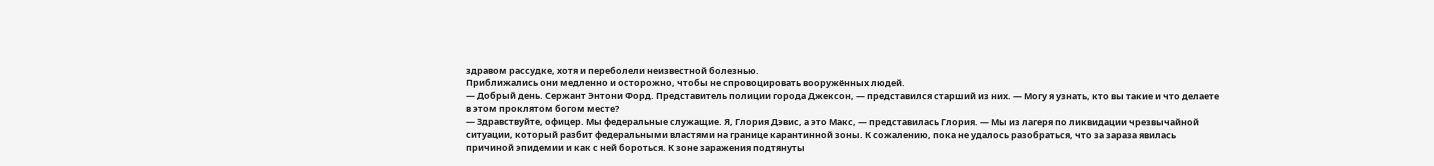здравом рассудке, хотя и переболели неизвестной болезнью.
Приближались они медленно и осторожно, чтобы не спровоцировать вооружённых людей.
— Добрый день. Сержант Энтони Форд. Представитель полиции города Джексон, — представился старший из них. — Могу я узнать, кто вы такие и что делаете в этом проклятом богом месте?
— Здравствуйте, офицер. Мы федеральные служащие. Я, Глория Дэвис, а это Макс, — представилась Глория. — Мы из лагеря по ликвидации чрезвычайной ситуации, который разбит федеральными властями на границе карантинной зоны. К сожалению, пока не удалось разобраться, что за зараза явилась причиной эпидемии и как с ней бороться. К зоне заражения подтянуты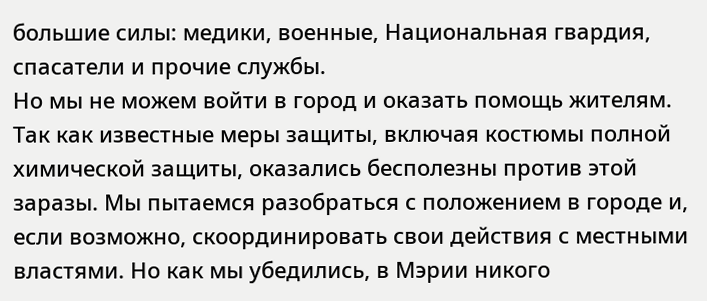большие силы: медики, военные, Национальная гвардия, спасатели и прочие службы.
Но мы не можем войти в город и оказать помощь жителям. Так как известные меры защиты, включая костюмы полной химической защиты, оказались бесполезны против этой заразы. Мы пытаемся разобраться с положением в городе и, если возможно, скоординировать свои действия с местными властями. Но как мы убедились, в Мэрии никого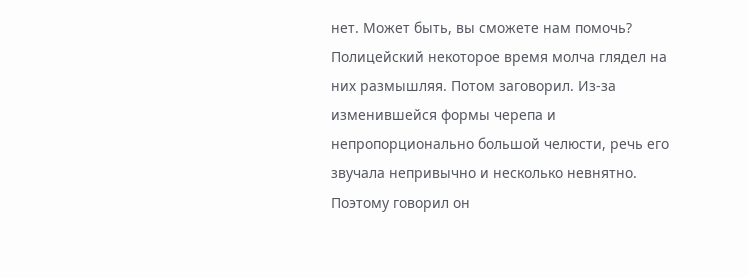нет. Может быть, вы сможете нам помочь?
Полицейский некоторое время молча глядел на них размышляя. Потом заговорил. Из-за изменившейся формы черепа и непропорционально большой челюсти, речь его звучала непривычно и несколько невнятно. Поэтому говорил он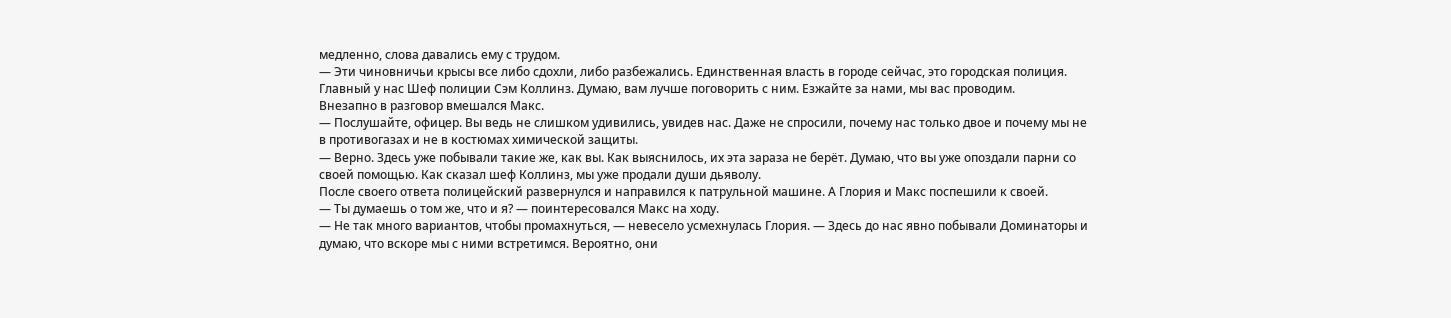медленно, слова давались ему с трудом.
— Эти чиновничьи крысы все либо сдохли, либо разбежались. Единственная власть в городе сейчас, это городская полиция. Главный у нас Шеф полиции Сэм Коллинз. Думаю, вам лучше поговорить с ним. Езжайте за нами, мы вас проводим.
Внезапно в разговор вмешался Макс.
— Послушайте, офицер. Вы ведь не слишком удивились, увидев нас. Даже не спросили, почему нас только двое и почему мы не в противогазах и не в костюмах химической защиты.
— Верно. Здесь уже побывали такие же, как вы. Как выяснилось, их эта зараза не берёт. Думаю, что вы уже опоздали парни со своей помощью. Как сказал шеф Коллинз, мы уже продали души дьяволу.
После своего ответа полицейский развернулся и направился к патрульной машине. А Глория и Макс поспешили к своей.
— Ты думаешь о том же, что и я? — поинтересовался Макс на ходу.
— Не так много вариантов, чтобы промахнуться, — невесело усмехнулась Глория. — Здесь до нас явно побывали Доминаторы и думаю, что вскоре мы с ними встретимся. Вероятно, они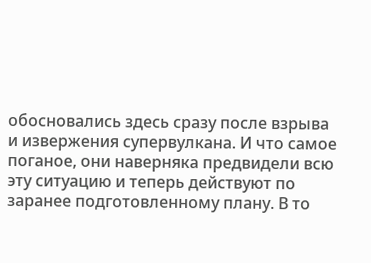обосновались здесь сразу после взрыва и извержения супервулкана. И что самое поганое, они наверняка предвидели всю эту ситуацию и теперь действуют по заранее подготовленному плану. В то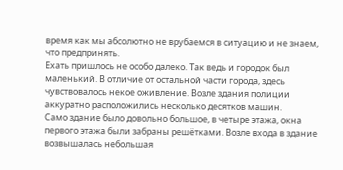время как мы абсолютно не врубаемся в ситуацию и не знаем, что предпринять.
Ехать пришлось не особо далеко. Так ведь и городок был маленький. В отличие от остальной части города, здесь чувствовалось некое оживление. Возле здания полиции аккуратно расположились несколько десятков машин.
Само здание было довольно большое, в четыре этажа, окна первого этажа были забраны решётками. Возле входа в здание возвышалась небольшая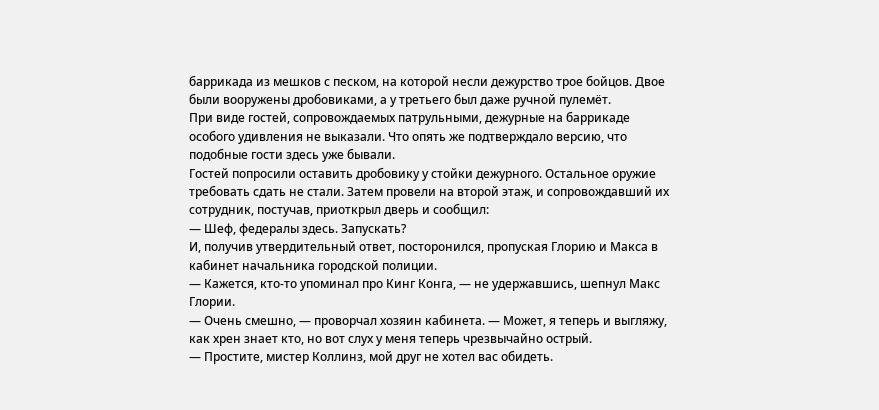баррикада из мешков с песком, на которой несли дежурство трое бойцов. Двое были вооружены дробовиками, а у третьего был даже ручной пулемёт.
При виде гостей, сопровождаемых патрульными, дежурные на баррикаде особого удивления не выказали. Что опять же подтверждало версию, что подобные гости здесь уже бывали.
Гостей попросили оставить дробовику у стойки дежурного. Остальное оружие требовать сдать не стали. Затем провели на второй этаж, и сопровождавший их сотрудник, постучав, приоткрыл дверь и сообщил:
— Шеф, федералы здесь. Запускать?
И, получив утвердительный ответ, посторонился, пропуская Глорию и Макса в кабинет начальника городской полиции.
— Кажется, кто-то упоминал про Кинг Конга, — не удержавшись, шепнул Макс Глории.
— Очень смешно, — проворчал хозяин кабинета. — Может, я теперь и выгляжу, как хрен знает кто, но вот слух у меня теперь чрезвычайно острый.
— Простите, мистер Коллинз, мой друг не хотел вас обидеть.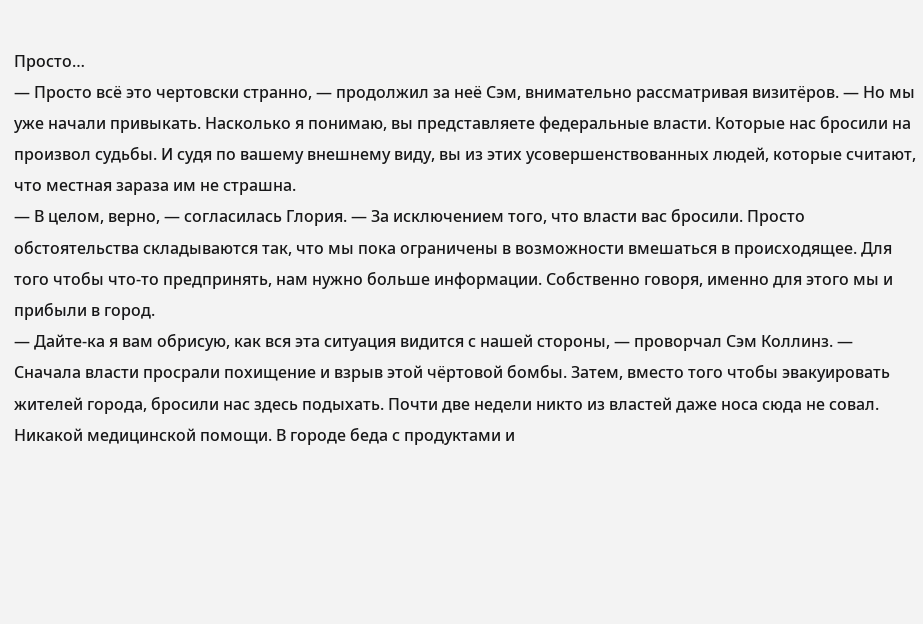Просто…
— Просто всё это чертовски странно, — продолжил за неё Сэм, внимательно рассматривая визитёров. — Но мы уже начали привыкать. Насколько я понимаю, вы представляете федеральные власти. Которые нас бросили на произвол судьбы. И судя по вашему внешнему виду, вы из этих усовершенствованных людей, которые считают, что местная зараза им не страшна.
— В целом, верно, — согласилась Глория. — За исключением того, что власти вас бросили. Просто обстоятельства складываются так, что мы пока ограничены в возможности вмешаться в происходящее. Для того чтобы что-то предпринять, нам нужно больше информации. Собственно говоря, именно для этого мы и прибыли в город.
— Дайте-ка я вам обрисую, как вся эта ситуация видится с нашей стороны, — проворчал Сэм Коллинз. — Сначала власти просрали похищение и взрыв этой чёртовой бомбы. Затем, вместо того чтобы эвакуировать жителей города, бросили нас здесь подыхать. Почти две недели никто из властей даже носа сюда не совал. Никакой медицинской помощи. В городе беда с продуктами и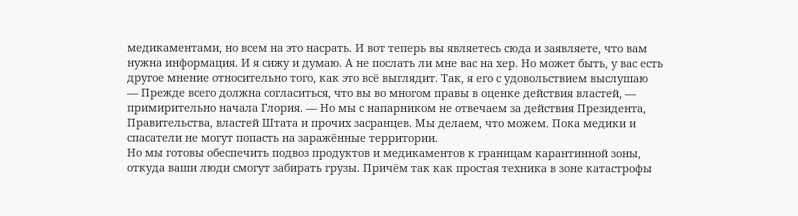медикаментами, но всем на это насрать. И вот теперь вы являетесь сюда и заявляете, что вам нужна информация. И я сижу и думаю. А не послать ли мне вас на хер. Но может быть, у вас есть другое мнение относительно того, как это всё выглядит. Так, я его с удовольствием выслушаю
— Прежде всего должна согласиться, что вы во многом правы в оценке действия властей, — примирительно начала Глория. — Но мы с напарником не отвечаем за действия Президента, Правительства, властей Штата и прочих засранцев. Мы делаем, что можем. Пока медики и спасатели не могут попасть на заражённые территории.
Но мы готовы обеспечить подвоз продуктов и медикаментов к границам карантинной зоны, откуда ваши люди смогут забирать грузы. Причём так как простая техника в зоне катастрофы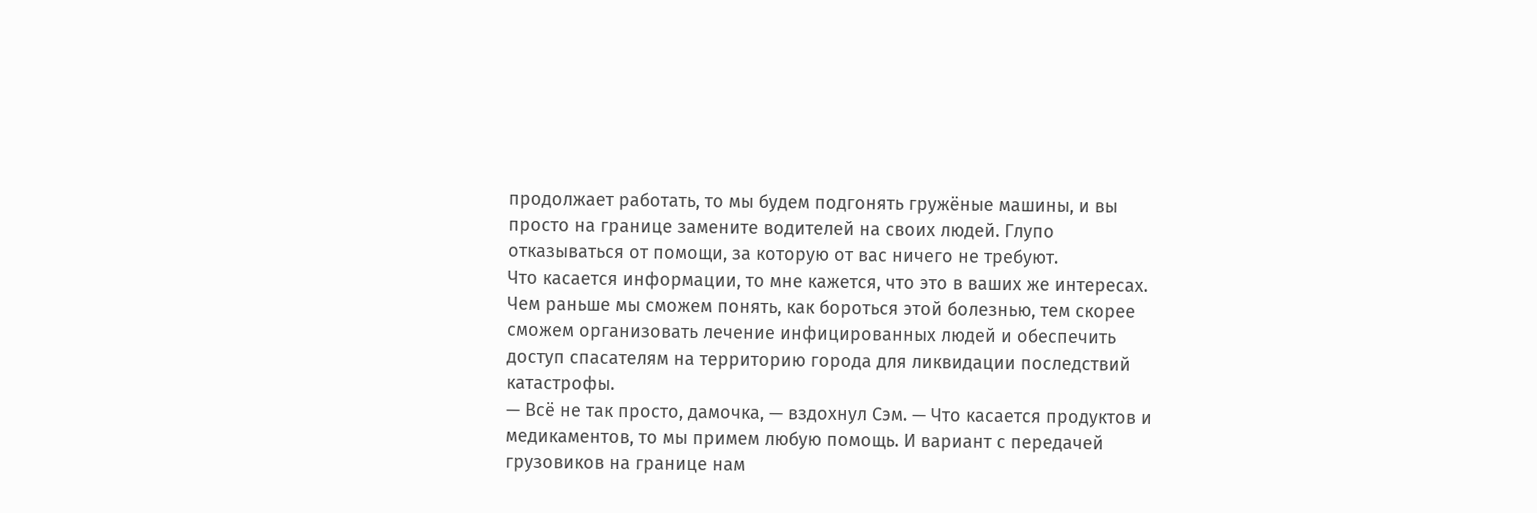продолжает работать, то мы будем подгонять гружёные машины, и вы просто на границе замените водителей на своих людей. Глупо отказываться от помощи, за которую от вас ничего не требуют.
Что касается информации, то мне кажется, что это в ваших же интересах. Чем раньше мы сможем понять, как бороться этой болезнью, тем скорее сможем организовать лечение инфицированных людей и обеспечить доступ спасателям на территорию города для ликвидации последствий катастрофы.
— Всё не так просто, дамочка, — вздохнул Сэм. — Что касается продуктов и медикаментов, то мы примем любую помощь. И вариант с передачей грузовиков на границе нам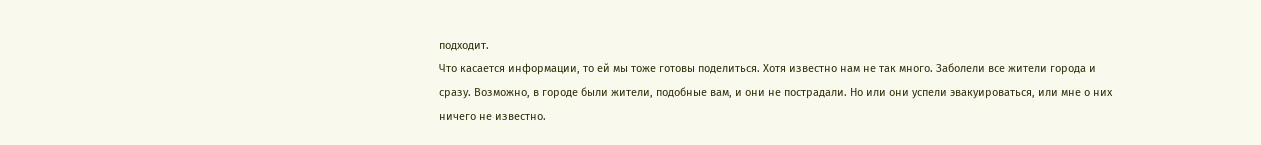подходит.
Что касается информации, то ей мы тоже готовы поделиться. Хотя известно нам не так много. Заболели все жители города и сразу. Возможно, в городе были жители, подобные вам, и они не пострадали. Но или они успели эвакуироваться, или мне о них ничего не известно.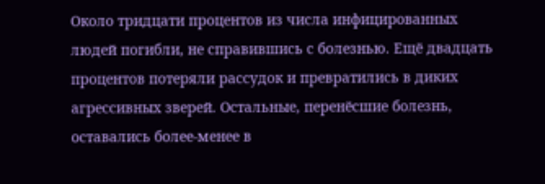Около тридцати процентов из числа инфицированных людей погибли, не справившись с болезнью. Ещё двадцать процентов потеряли рассудок и превратились в диких агрессивных зверей. Остальные, перенёсшие болезнь, оставались более-менее в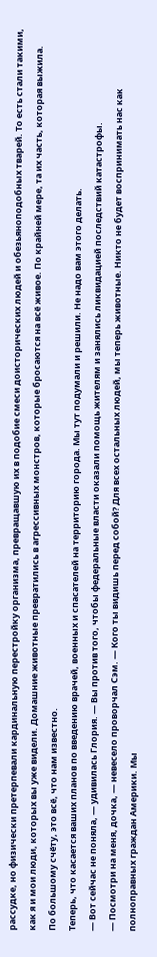рассудке, но физически претерпевали кардинальную перестройку организма, превращавшую их в подобие смеси доисторических людей и обезьяноподобных тварей. То есть стали такими, как я и мои люди, которых вы уже видели. Домашние животные превратились в агрессивных монстров, которые бросаются на всё живое. По крайней мере, та их часть, которая выжила.
По большому счёту, это всё, что нам известно.
Теперь, что касается ваших планов по введению врачей, военных и спасателей на территорию города. Мы тут подумали и решили. Не надо вам этого делать.
— Вот сейчас не поняла, — удивилась Глория. — Вы против того, чтобы федеральные власти оказали помощь жителям и занялись ликвидацией последствий катастрофы.
— Посмотри на меня, дочка, — невесело проворчал Сэм. — Кого ты видишь перед собой? Для всех остальных людей, мы теперь животные. Никто не будет воспринимать нас как полноправных граждан Америки. Мы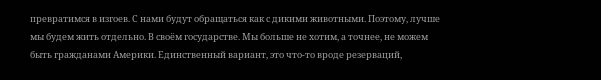превратимся в изгоев. С нами будут обращаться как с дикими животными. Поэтому, лучше мы будем жить отдельно. В своём государстве. Мы больше не хотим, а точнее, не можем быть гражданами Америки. Единственный вариант, это что-то вроде резерваций,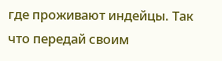где проживают индейцы. Так что передай своим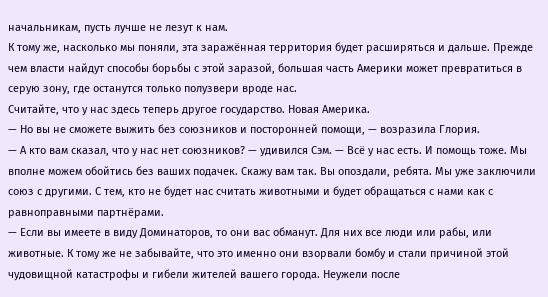начальникам, пусть лучше не лезут к нам.
К тому же, насколько мы поняли, эта заражённая территория будет расширяться и дальше. Прежде чем власти найдут способы борьбы с этой заразой, большая часть Америки может превратиться в серую зону, где останутся только полузвери вроде нас.
Считайте, что у нас здесь теперь другое государство. Новая Америка.
— Но вы не сможете выжить без союзников и посторонней помощи, — возразила Глория.
— А кто вам сказал, что у нас нет союзников? — удивился Сэм. — Всё у нас есть. И помощь тоже. Мы вполне можем обойтись без ваших подачек. Скажу вам так. Вы опоздали, ребята. Мы уже заключили союз с другими. С тем, кто не будет нас считать животными и будет обращаться с нами как с равноправными партнёрами.
— Если вы имеете в виду Доминаторов, то они вас обманут. Для них все люди или рабы, или животные. К тому же не забывайте, что это именно они взорвали бомбу и стали причиной этой чудовищной катастрофы и гибели жителей вашего города. Неужели после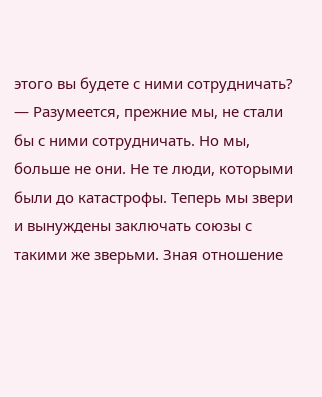этого вы будете с ними сотрудничать?
— Разумеется, прежние мы, не стали бы с ними сотрудничать. Но мы, больше не они. Не те люди, которыми были до катастрофы. Теперь мы звери и вынуждены заключать союзы с такими же зверьми. Зная отношение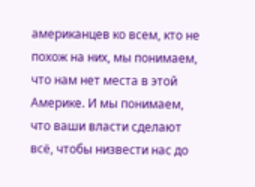американцев ко всем, кто не похож на них, мы понимаем, что нам нет места в этой Америке. И мы понимаем, что ваши власти сделают всё, чтобы низвести нас до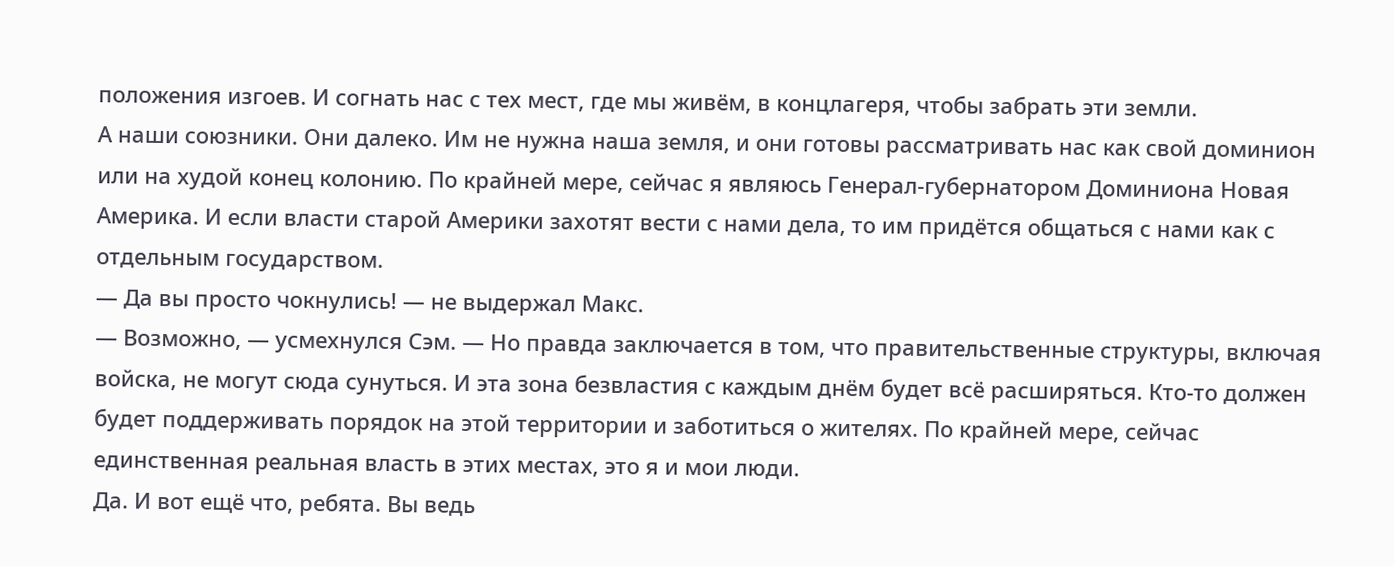положения изгоев. И согнать нас с тех мест, где мы живём, в концлагеря, чтобы забрать эти земли.
А наши союзники. Они далеко. Им не нужна наша земля, и они готовы рассматривать нас как свой доминион или на худой конец колонию. По крайней мере, сейчас я являюсь Генерал-губернатором Доминиона Новая Америка. И если власти старой Америки захотят вести с нами дела, то им придётся общаться с нами как с отдельным государством.
— Да вы просто чокнулись! — не выдержал Макс.
— Возможно, — усмехнулся Сэм. — Но правда заключается в том, что правительственные структуры, включая войска, не могут сюда сунуться. И эта зона безвластия с каждым днём будет всё расширяться. Кто-то должен будет поддерживать порядок на этой территории и заботиться о жителях. По крайней мере, сейчас единственная реальная власть в этих местах, это я и мои люди.
Да. И вот ещё что, ребята. Вы ведь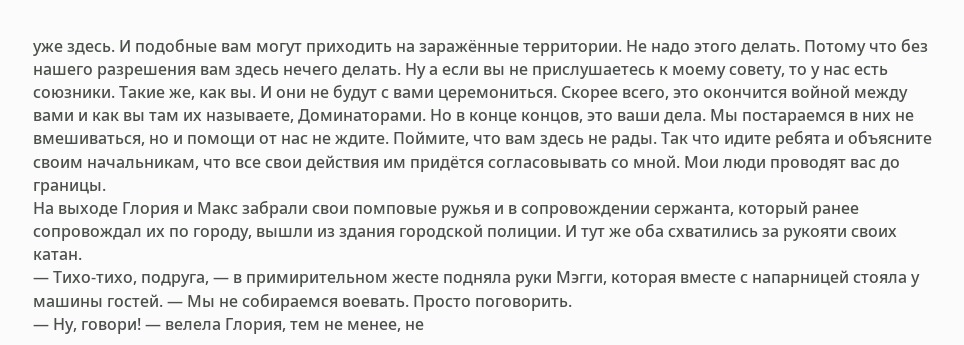уже здесь. И подобные вам могут приходить на заражённые территории. Не надо этого делать. Потому что без нашего разрешения вам здесь нечего делать. Ну а если вы не прислушаетесь к моему совету, то у нас есть союзники. Такие же, как вы. И они не будут с вами церемониться. Скорее всего, это окончится войной между вами и как вы там их называете, Доминаторами. Но в конце концов, это ваши дела. Мы постараемся в них не вмешиваться, но и помощи от нас не ждите. Поймите, что вам здесь не рады. Так что идите ребята и объясните своим начальникам, что все свои действия им придётся согласовывать со мной. Мои люди проводят вас до границы.
На выходе Глория и Макс забрали свои помповые ружья и в сопровождении сержанта, который ранее сопровождал их по городу, вышли из здания городской полиции. И тут же оба схватились за рукояти своих катан.
— Тихо-тихо, подруга, — в примирительном жесте подняла руки Мэгги, которая вместе с напарницей стояла у машины гостей. — Мы не собираемся воевать. Просто поговорить.
— Ну, говори! — велела Глория, тем не менее, не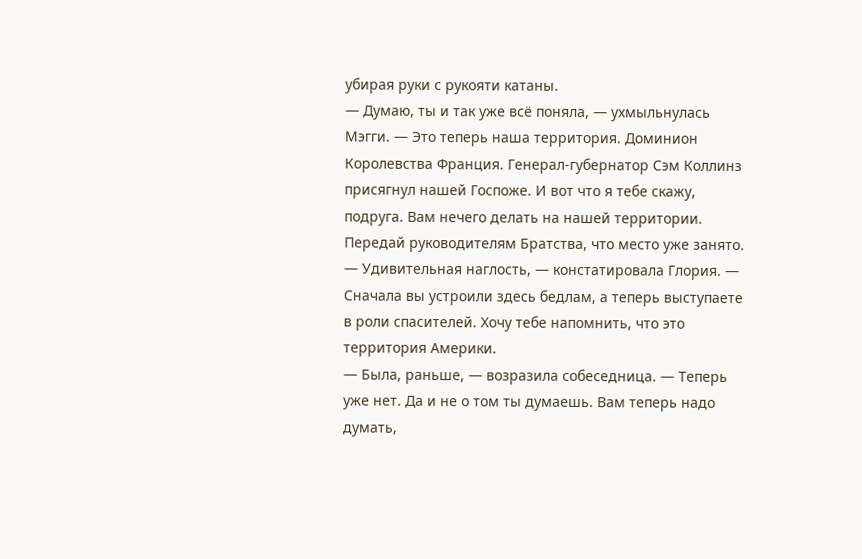убирая руки с рукояти катаны.
— Думаю, ты и так уже всё поняла, — ухмыльнулась Мэгги. — Это теперь наша территория. Доминион Королевства Франция. Генерал-губернатор Сэм Коллинз присягнул нашей Госпоже. И вот что я тебе скажу, подруга. Вам нечего делать на нашей территории. Передай руководителям Братства, что место уже занято.
— Удивительная наглость, — констатировала Глория. — Сначала вы устроили здесь бедлам, а теперь выступаете в роли спасителей. Хочу тебе напомнить, что это территория Америки.
— Была, раньше, — возразила собеседница. — Теперь уже нет. Да и не о том ты думаешь. Вам теперь надо думать,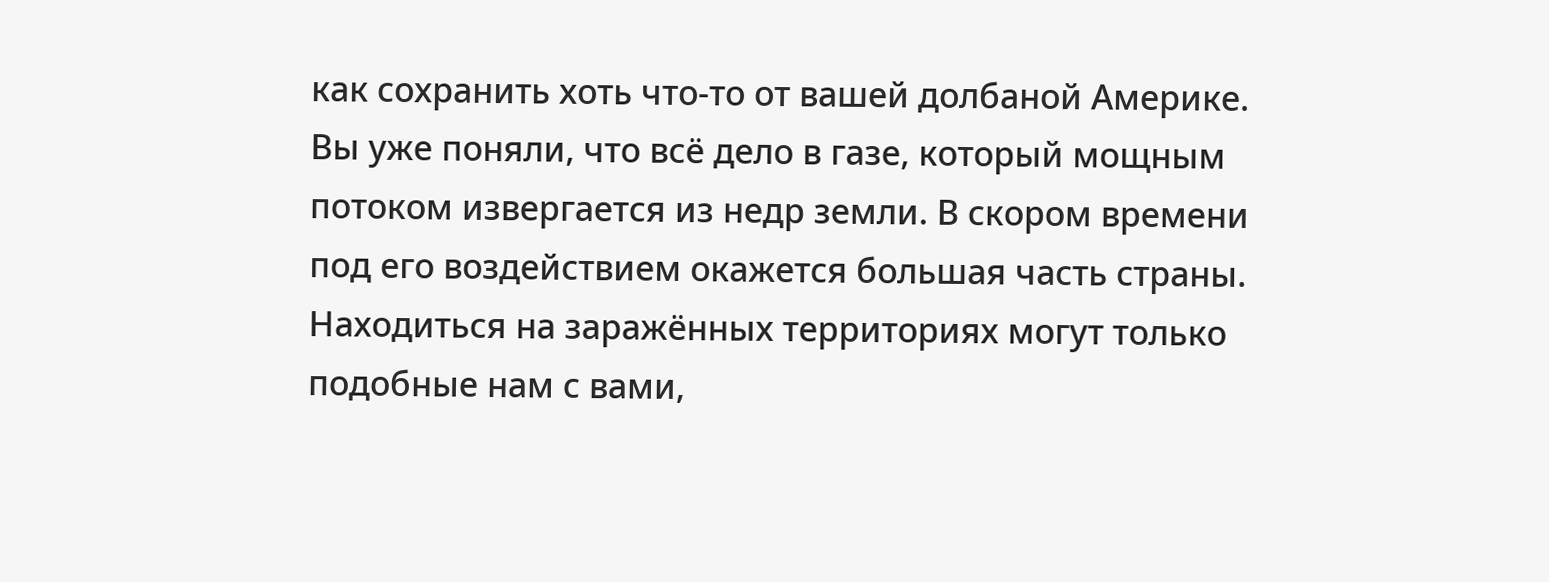как сохранить хоть что-то от вашей долбаной Америке. Вы уже поняли, что всё дело в газе, который мощным потоком извергается из недр земли. В скором времени под его воздействием окажется большая часть страны. Находиться на заражённых территориях могут только подобные нам с вами,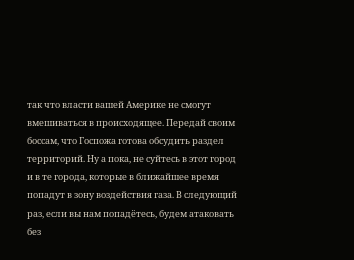так что власти вашей Америке не смогут вмешиваться в происходящее. Передай своим боссам, что Госпожа готова обсудить раздел территорий. Ну а пока, не суйтесь в этот город и в те города, которые в ближайшее время попадут в зону воздействия газа. В следующий раз, если вы нам попадётесь, будем атаковать без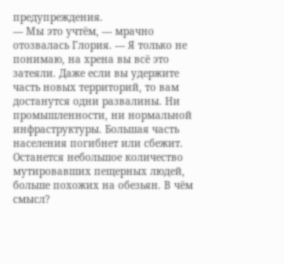предупреждения.
— Мы это учтём, — мрачно отозвалась Глория. — Я только не понимаю, на хрена вы всё это затеяли. Даже если вы удержите часть новых территорий, то вам достанутся одни развалины. Ни промышленности, ни нормальной инфраструктуры. Большая часть населения погибнет или сбежит. Останется небольшое количество мутировавших пещерных людей, больше похожих на обезьян. В чём смысл?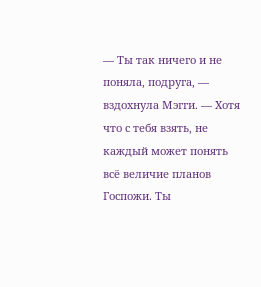— Ты так ничего и не поняла, подруга, — вздохнула Мэгги. — Хотя что с тебя взять, не каждый может понять всё величие планов Госпожи. Ты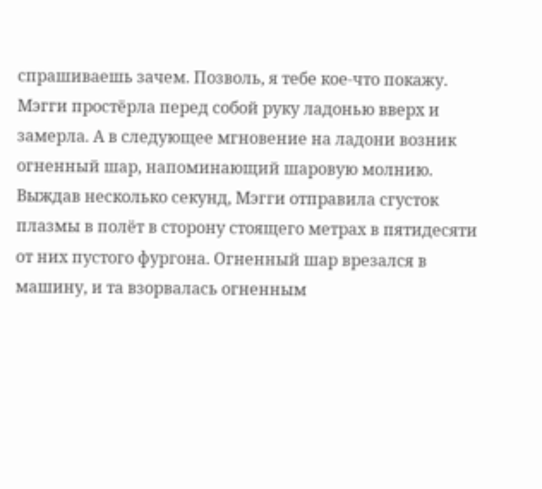спрашиваешь зачем. Позволь, я тебе кое-что покажу.
Мэгги простёрла перед собой руку ладонью вверх и замерла. А в следующее мгновение на ладони возник огненный шар, напоминающий шаровую молнию. Выждав несколько секунд, Мэгги отправила сгусток плазмы в полёт в сторону стоящего метрах в пятидесяти от них пустого фургона. Огненный шар врезался в машину, и та взорвалась огненным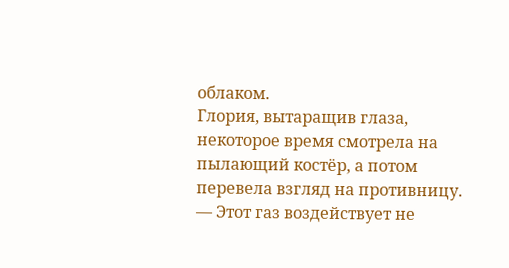облаком.
Глория, вытаращив глаза, некоторое время смотрела на пылающий костёр, а потом перевела взгляд на противницу.
— Этот газ воздействует не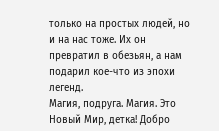только на простых людей, но и на нас тоже. Их он превратил в обезьян, а нам подарил кое-что из эпохи легенд.
Магия, подруга. Магия. Это Новый Мир, детка! Добро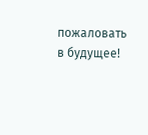пожаловать в будущее!